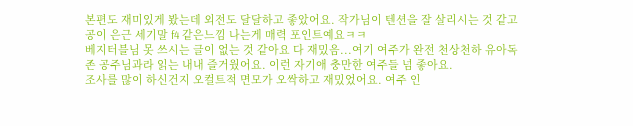본편도 재미있게 봤는데 외전도 달달하고 좋았어요. 작가님이 텐션을 잘 살리시는 것 같고 공이 은근 세기말 f4 같은느낌 나는게 매력 포인트예요ㅋㅋ
베지터블님 못 쓰시는 글이 없는 것 같아요 다 재밌음...여기 여주가 완전 천상천하 유아독존 공주님과라 읽는 내내 즐거웠어요. 이런 자기애 충만한 여주들 넘 좋아요.
조사를 많이 하신건지 오컬트적 면모가 오싹하고 재밌었어요. 여주 인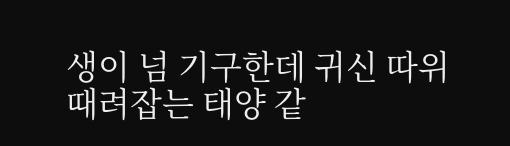생이 넘 기구한데 귀신 따위 때려잡는 태양 같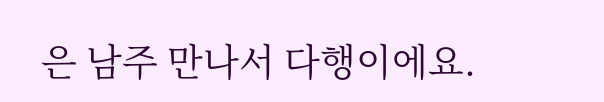은 남주 만나서 다행이에요.